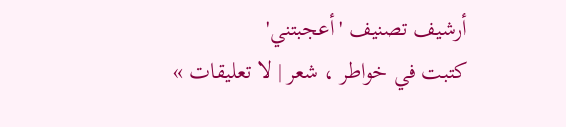أرشيف تصنيف 'أعجبتني'
كتبت في خواطر ، شعر | لا تعليقات »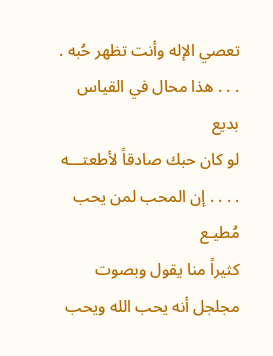تعصي الإله وأنت تظهر حُبه . . . . هذا محال في القياس بديع
لو كان حبك صادقاً لأطعتـــه . . . . إن المحب لمن يحب مُطيـع
كثيراً منا يقول وبصوت مجلجل أنه يحب الله ويحب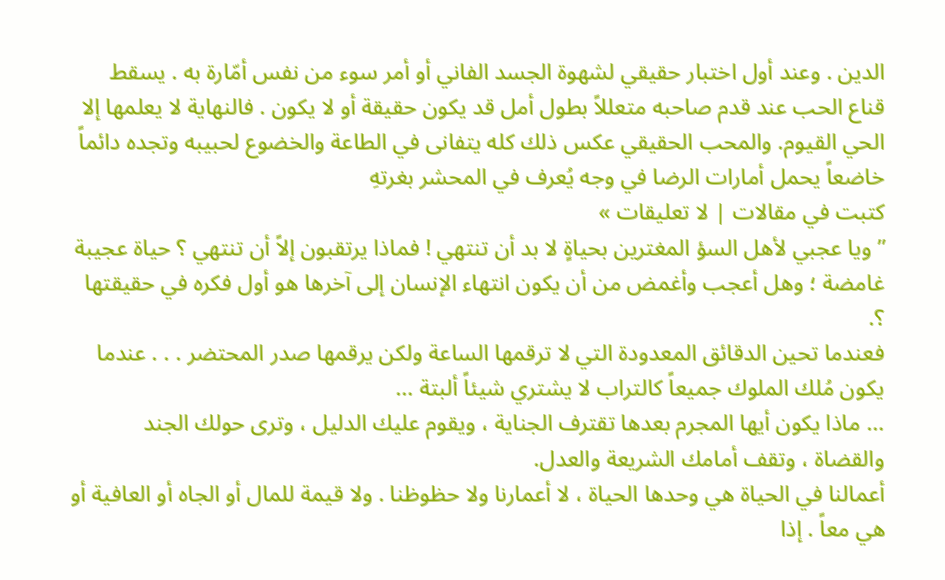الدين . وعند أول اختبار حقيقي لشهوة الجسد الفاني أو أمر سوء من نفس أمّارة به . يسقط قناع الحب عند قدم صاحبه متعللاً بطول أمل قد يكون حقيقة أو لا يكون . فالنهاية لا يعلمها إلا الحي القيوم. والمحب الحقيقي عكس ذلك كله يتفانى في الطاعة والخضوع لحبيبه وتجده دائماً خاضعاً يحمل أمارات الرضا في وجه يُعرف في المحشر بغرتهِ
كتبت في مقالات | لا تعليقات »
” ويا عجبي لأهل السؤ المغترين بحياةٍ لا بد أن تنتهي ! فماذا يرتقبون إلاً أن تنتهي ؟ حياة عجيبة غامضة ؛ وهل أعجب وأغمض من أن يكون انتهاء الإنسان إلى آخرها هو أول فكره في حقيقتها ؟.
فعندما تحين الدقائق المعدودة التي لا ترقمها الساعة ولكن يرقمها صدر المحتضر . . . عندما يكون مُلك الملوك جميعاً كالتراب لا يشتري شيئاً ألبتة …
… ماذا يكون أيها المجرم بعدها تقترف الجناية ، ويقوم عليك الدليل ، وترى حولك الجند والقضاة ، وتقف أمامك الشريعة والعدل.
أعمالنا في الحياة هي وحدها الحياة ، لا أعمارنا ولا حظوظنا . ولا قيمة للمال أو الجاه أو العافية أو هي معاً . إذا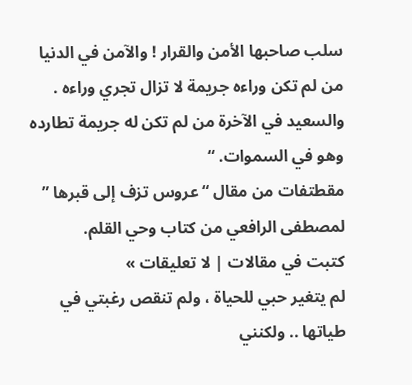سلب صاحبها الأمن والقرار ! والآمن في الدنيا من لم تكن وراءه جريمة لا تزال تجري وراءه . والسعيد في الآخرة من لم تكن له جريمة تطارده وهو في السموات. “
مقطتفات من مقال “عروس تزف إلى قبرها ” لمصطفى الرافعي من كتاب وحي القلم.
كتبت في مقالات | لا تعليقات »
لم يتغير حبي للحياة ، ولم تنقص رغبتي في طياتها .. ولكنني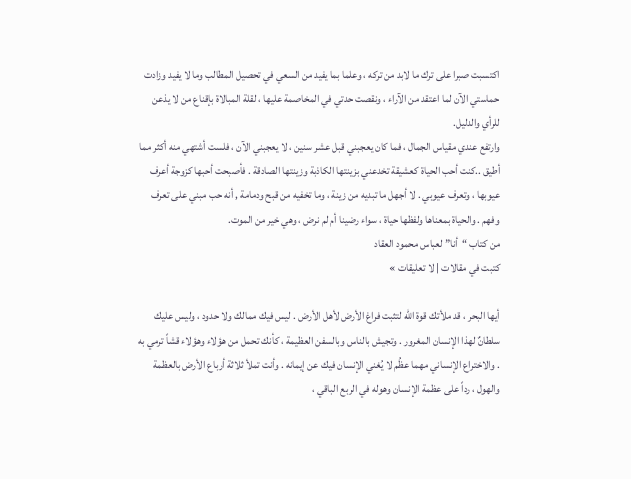اكتسبت صبرا على ترك ما لابد من تركه ، وعلما بما يفيد من السعي في تحصيل المطالب وما لا يفيد وزادت حماستي الآن لما اعتقد من الآراء ، ونقصت حدتي في المخاصمة عليها ، لقلة المبالاة بإقناع من لا يذعن للرأي والدليل.
وارتفع عندي مقياس الجمال ، فما كان يعجبني قبل عشر سنين ، لا يعجبني الآن ، فلست أشتهي منه أكثر مما أطيق ..كنت أحب الحياة كعشيقة تخدعني بزينتها الكاذبة وزينتها الصادقة . فأصبحت أحبها كزوجة أعرف عيوبها ، وتعرف عيوبي . لا أجهل ما تبديه من زينة ، وما تخفيه من قبح ودمامة , أنه حب مبني على تعرف وفهم . والحياة بمعناها ولفظها حياة ، سواء رضينا أم لم نرض ، وهي خير من الموت.
من كتاب “أنا” لعباس محمود العقاد
كتبت في مقالات | لا تعليقات »

أيها البحر ، قد ملأتك قوة الله لتثبت فراغ الأرض لأهل الأرض . ليس فيك ممالك ولا حدود ، وليس عليك سلطانٌ لهذا الإنسان المغرور . وتجيش بالناس وبالسفن العظيمة ، كأنك تحمل من هؤلاء وهؤلاء قشاً ترمي به . والاختراع الإنساني مهما عظُم لا يُغني الإنسان فيك عن إيمانه . وأنت تملأ ثلاثة أرباع الأرض بالعظمة والهول ، رداً على عظمة الإنسان وهوله في الربع الباقي ،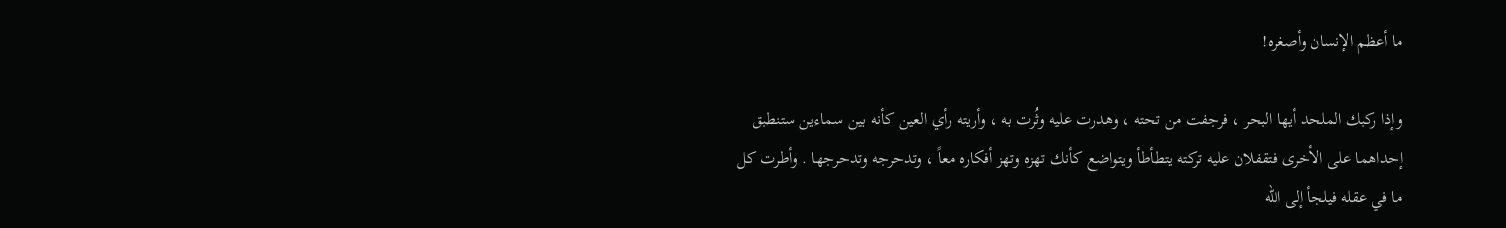ما أعظم الإنسان وأصغره!

وإذا ركبك الملحد أيها البحر ، فرجفت من تحته ، وهدرت عليه وثُرت به ، وأريته رأي العين كأنه بين سماءين ستنطبق إحداهما على الأخرى فتقفلان عليه تركته يتطأطأ ويتواضع كأنك تهزه وتهز أفكاره معاً ، وتدحرجه وتدحرجها . وأطرت كل ما في عقله فيلجأ إلى الله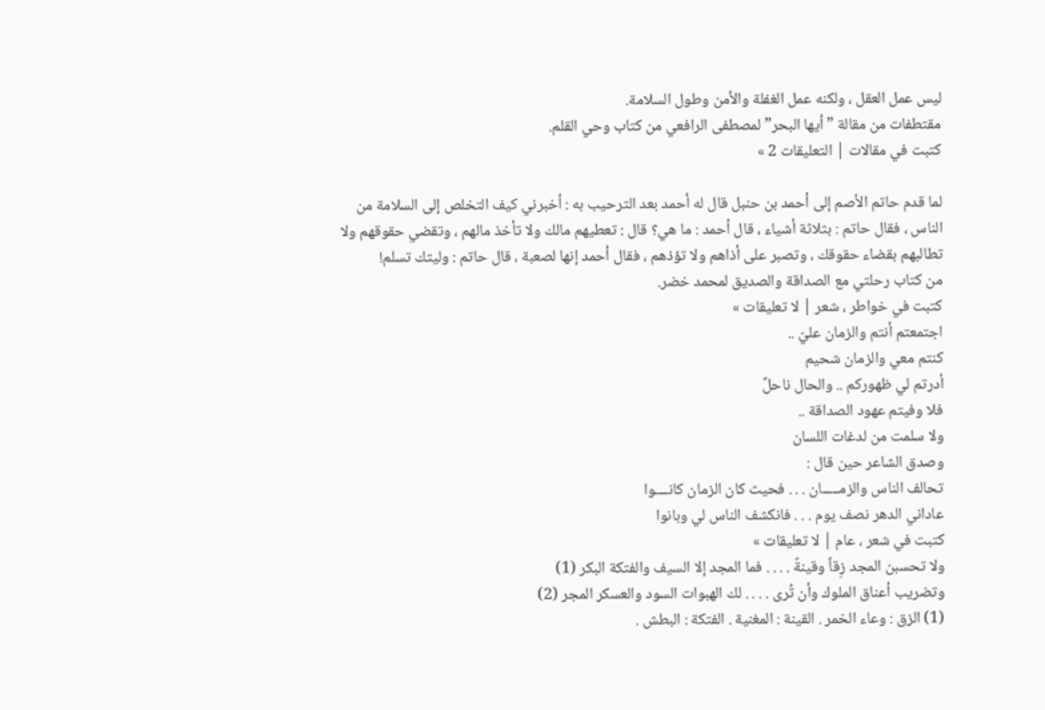ليس عمل العقل ، ولكنه عمل الغفلة والأمن وطول السلامة.
مقتطفات من مقالة ” أيها البحر” لمصطفى الرافعي من كتاب وحي القلم.
كتبت في مقالات | التعليقات 2 »

لما قدم حاتم الأصم إلى أحمد بن حنبل قال له أحمد بعد الترحيب به : أخبرني كيف التخلص إلى السلامة من الناس ، فقال حاتم : بثلاثة أشياء ، قال أحمد : ما هي؟ قال : تعطيهم مالك ولا تأخذ مالهم ، وتقضي حقوقهم ولا تطالبهم بقضاء حقوقك ، وتصبر على أذاهم ولا تؤذهم ، فقال أحمد إنها لصعبة ، قال حاتم : وليتك تسلم!
من كتاب رحلتي مع الصداقة والصديق لمحمد خضر.
كتبت في خواطر ، شعر | لا تعليقات »
اجتمعتم أنتم والزمان عليّ ..
كنتم معي والزمان شحيم
أدرتم لي ظهوركم .. والحال ناحلٌ
فلا وفيتم عهود الصداقة ..
ولا سلمت من لدغات اللسان
وصدق الشاعر حين قال :
تحالف الناس والزمـــــان . . . فحيث كان الزمان كانــــوا
عاداني الدهر نصف يوم . . . فانكشف الناس لي وبانوا
كتبت في شعر ، عام | لا تعليقات »
ولا تحسبن المجد زِقاً وقينةً . . . . فما المجد إلا السيف والفتكة البكر (1)
وتضريب أعناق الملوك وأن تُرى . . . . لك الهبوات السود والعسكر المجر (2)
(1) الزق : وعاء الخمر . القينة : المغنية . الفتكة : البطش .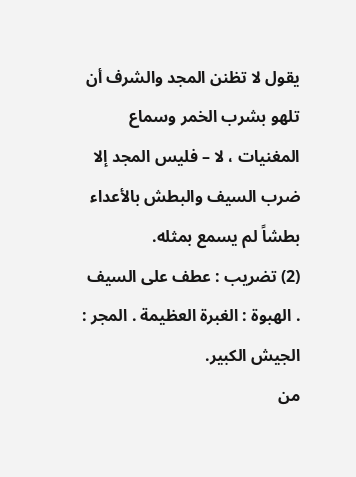يقول لا تظنن المجد والشرف أن تلهو بشرب الخمر وسماع المغنيات ، لا – فليس المجد إلا ضرب السيف والبطش بالأعداء بطشاً لم يسمع بمثله.
(2) تضريب : عطف على السيف . الهبوة : الغبرة العظيمة . المجر : الجيش الكبير.
من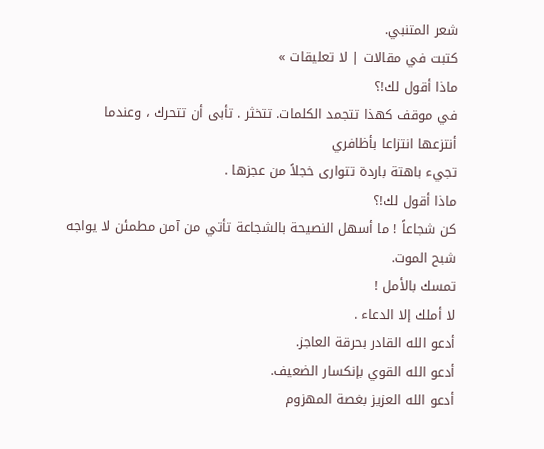شعر المتنبي.
كتبت في مقالات | لا تعليقات »
ماذا أقول لك!؟
في موقف كهذا تتجمد الكلمات. تتخثر . تأبى أن تتحرك ، وعندما أنتزعها انتزاعا بأظافري
تجيء باهتة باردة تتوارى خجلاً من عجزها .
ماذا أقول لك!؟
كن شجاعاً ! ما أسهل النصيحة بالشجاعة تأتي من آمن مطمئن لا يواجه شبح الموت.
تمسك بالأمل !
لا أملك إلا الدعاء .
أدعو الله القادر بحرقة العاجز.
أدعو الله القوي بإنكسار الضعيف.
أدعو الله العزيز بغصة المهزوم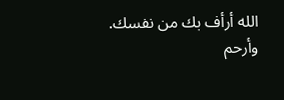الله أرأف بك من نفسك.
وأرحم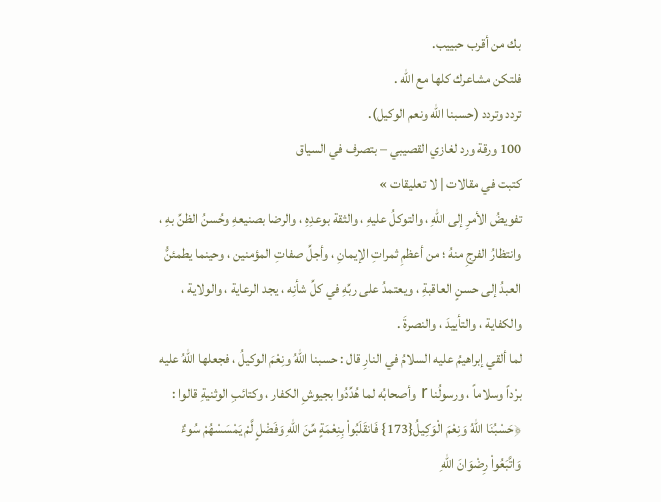بك من أقرب حبييب.
فلتكن مشاعرك كلها مع الله .
تردد وتردد (حسبنا الله ونعم الوكيل).
100 ورقة ورد لغازي القصيبي – بتصرف في السياق
كتبت في مقالات | لا تعليقات »
تفويضُ الأمرِ إلى اللهِ ، والتوكلُ عليهِ ، والثقة بوعدِهِ ، والرضا بصنيعهِ وحُسنُ الظنِّ بهِ ، وانتظارُ الفرجِ منهُ ؛ من أعظمِ ثمراتِ الإيمانِ ، وأجلِّ صفاتِ المؤمنين ، وحينما يطمئنُّ العبدُ إلى حسنٍ العاقبةِ ، ويعتمدُ على ربِّهِ في كلِّ شأنِه ، يجد الرعاية ، والولاية ، والكفاية ، والتأييدَ ، والنصرةَ .
لما ألقي إبراهيمُ عليه السلامُ في النارِ قال : حسبنا اللهُ ونِعْمَ الوكيلُ ، فجعلها اللهُ عليه برْداً وسلاماً ، ورسولُنا r وأصحابُه لما هُدِّدُوا بجيوشِ الكفار ، وكتائبِ الوثنيةِ قالوا : ﴿حَسْبُنَا اللّهُ وَنِعْمَ الْوَكِيلُ{173} فَانقَلَبُواْ بِنِعْمَةٍ مِّنَ اللّهِ وَفَضْلٍ لَّمْ يَمْسَسْهُمْ سُوءٌ وَاتَّبَعُواْ رِضْوَانَ اللّهِ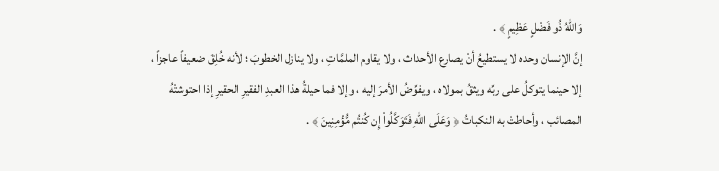وَاللّهُ ذُو فَضْلٍ عَظِيمٍ ﴾ .
إنَّ الإنسان وحده لا يستطيعُ أنْ يصارع الأحداث ، ولا يقاوم الملمَّاتِ ، ولا ينازل الخطوبَ ؛ لأنه خُلِقَ ضعيفاً عاجزاً ، إلا حينما يتوكلُ على ربِّه ويثقُ بمولاه ، ويفوِّضُ الأمرَ إليه ، وإلا فما حيلةُ هذا العبدِ الفقيرِ الحقيرِ إذا احتوشتْهُ المصائب ، وأحاطتْ به النكباتُ ﴿ وَعَلَى اللّهِ فَتَوَكَّلُواْ إِن كُنتُم مُّؤْمِنِينَ ﴾ .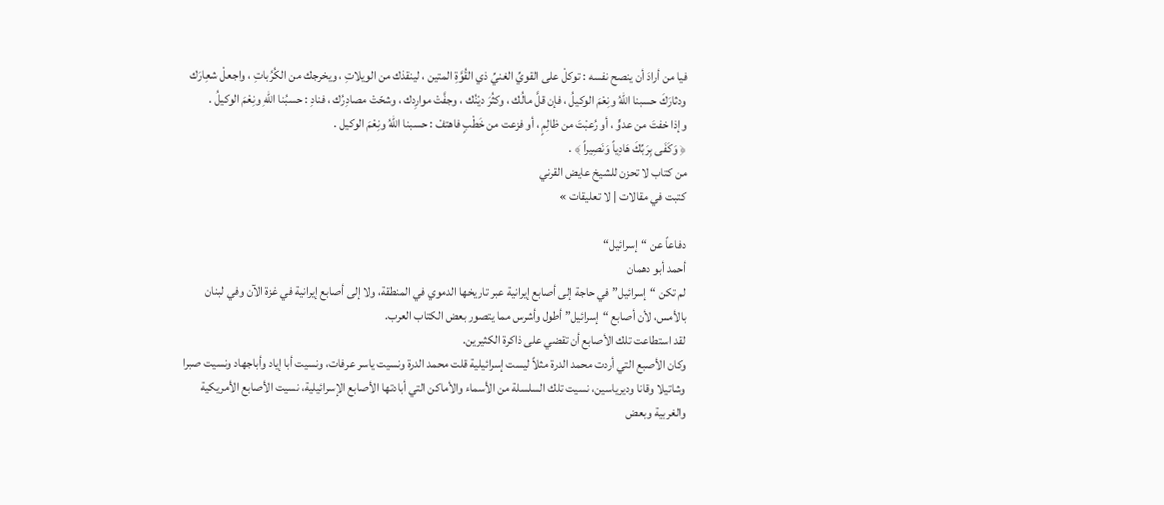فيا من أرادَ أن ينصح نفسه : توكلْ على القويِّ الغنيِّ ذي القُوَّةِ المتين ، لينقذك من الويلاتِ ، ويخرجك من الكُرُباتِ ، واجعلْ شعِارَك ودثارَكَ حسبنا اللهُ ونِعْمَ الوكيلُ ، فإن قلَّ مالُك ، وكثُرَ ديْنُك ، وجفَّتْ موارِدك ، وشحّتْ مصادِرُك ، فنادِ : حسبُنا اللهِ ونِعْمَ الوكيلُ .
وإذا خفتَ من عدوٍّ ، أو رُعبْتَ من ظالِمٍ ، أو فزعت من خَطْبٍ فاهتفْ : حسبنا اللهُ ونِعْمَ الوكيل .
﴿ وَكَفَى بِرَبِّكَ هَادِياً وَنَصِيراً ﴾ .
من كتاب لا تحزن للشيخ عايض القرني
كتبت في مقالات | لا تعليقات »

دفاعاً عن “إسرائيل“
أحمد أبو دهمان
لم تكن “إسرائيل” في حاجة إلى أصابع إيرانية عبر تاريخها الدموي في المنطقة، ولا إلى أصابع إيرانية في غزة الآن وفي لبنان بالأمس، لأن أصابع “إسرائيل” أطول وأشرس مما يتصور بعض الكتاب العرب.
لقد استطاعت تلك الأصابع أن تقضي على ذاكرة الكثيرين.
وكان الأصبع التي أردت محمد الدرة مثلاً ليست إسرائيلية قلت محمد الدرة ونسيت ياسر عرفات، ونسيت أبا إياد وأباجهاد ونسيت صبرا وشاتيلا وقانا وديرياسين، نسيت تلك السلسلة من الأسماء والأماكن التي أبادتها الأصابع الإسرائيلية، نسيت الأصابع الأمريكية والغربية وبعض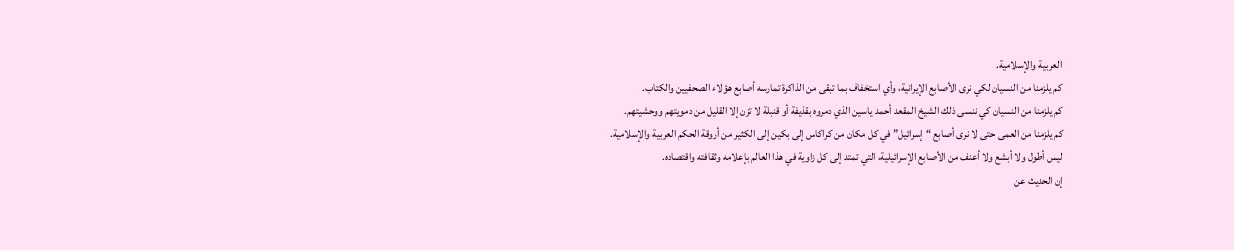العربية والإسلامية.
كم يلزمنا من النسيان لكي نرى الأصابع الإيرانية، وأي استخفاف بما تبقى من الذاكرة تمارسه أصابع هؤلاء الصحفيين والكتاب.
كم يلزمنا من النسيان كي ننسى ذلك الشيخ المقعد أحمد ياسين الذي دمروه بقذيفة أو قنبلة لا تزن إلا القليل من دمويتهم ووحشيتهم.
كم يلزمنا من العمى حتى لا نرى أصابع “إسرائيل” في كل مكان من كراكاس إلى بكين إلى الكثير من أروقة الحكم العربية والإسلامية.
ليس أطول ولا أبشع ولا أعنف من الأصابع الإسرائيلية، التي تمتد إلى كل زاوية في هذا العالم بإعلامه وثقافته واقتصاده.
إن الحديث عن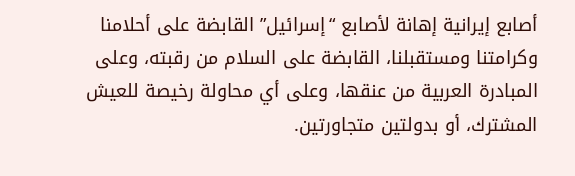أصابع إيرانية إهانة لأصابع “إسرائيل” القابضة على أحلامنا وكرامتنا ومستقبلنا، القابضة على السلام من رقبته، وعلى المبادرة العربية من عنقها، وعلى أي محاولة رخيصة للعيش المشترك، أو بدولتين متجاورتين.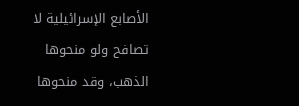الأصابع الإسرائيلية لا تصافح ولو منحوها الذهب، وقد منحوها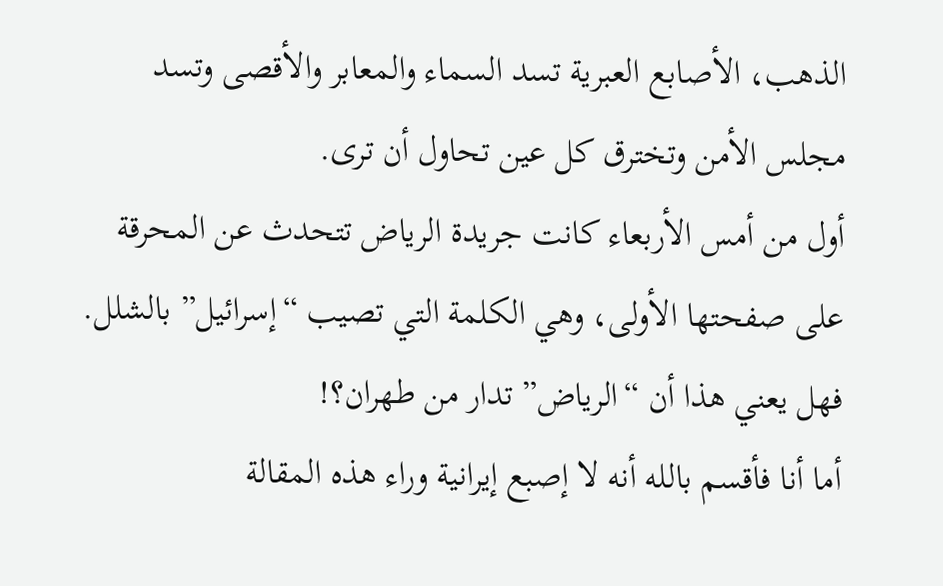الذهب، الأصابع العبرية تسد السماء والمعابر والأقصى وتسد مجلس الأمن وتخترق كل عين تحاول أن ترى.
أول من أمس الأربعاء كانت جريدة الرياض تتحدث عن المحرقة على صفحتها الأولى، وهي الكلمة التي تصيب “إسرائيل” بالشلل.
فهل يعني هذا أن “الرياض” تدار من طهران؟!
أما أنا فأقسم بالله أنه لا إصبع إيرانية وراء هذه المقالة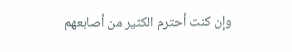وإن كنت أحترم الكثير من أصابعهم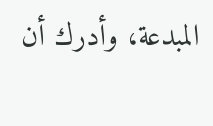المبدعة، وأدرك أن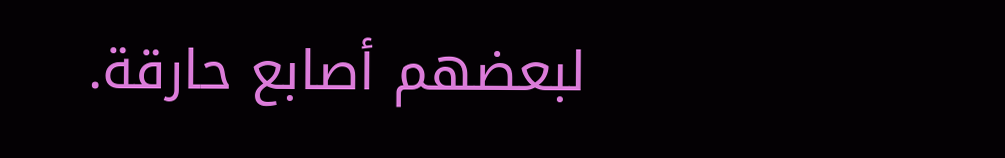لبعضهم أصابع حارقة.